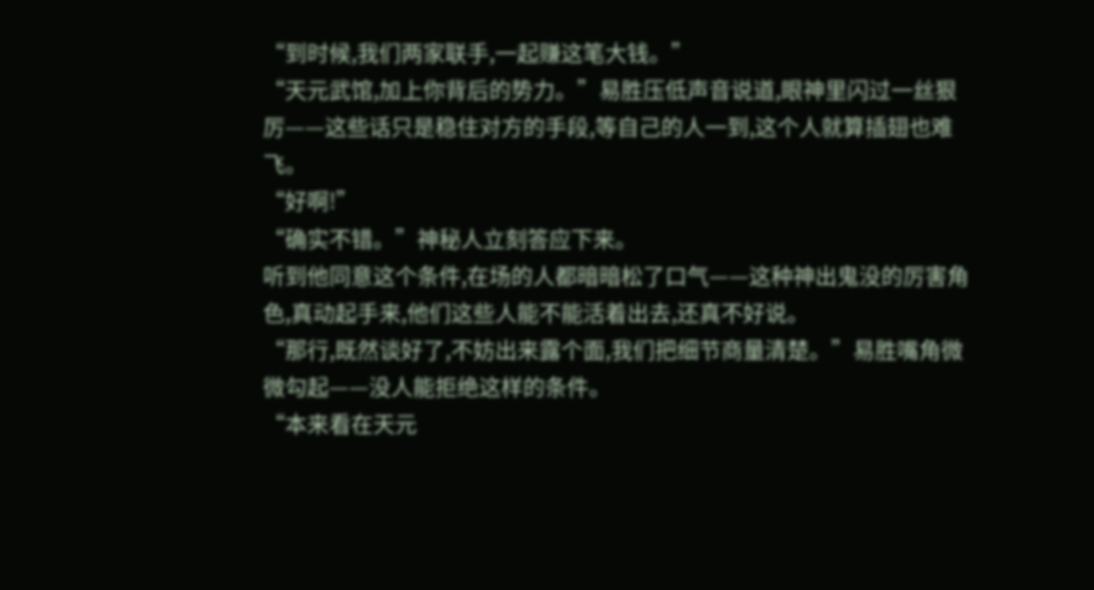“到时候,我们两家联手,一起赚这笔大钱。”
“天元武馆,加上你背后的势力。”易胜压低声音说道,眼神里闪过一丝狠厉——这些话只是稳住对方的手段,等自己的人一到,这个人就算插翅也难飞。
“好啊!”
“确实不错。”神秘人立刻答应下来。
听到他同意这个条件,在场的人都暗暗松了口气——这种神出鬼没的厉害角色,真动起手来,他们这些人能不能活着出去,还真不好说。
“那行,既然谈好了,不妨出来露个面,我们把细节商量清楚。”易胜嘴角微微勾起——没人能拒绝这样的条件。
“本来看在天元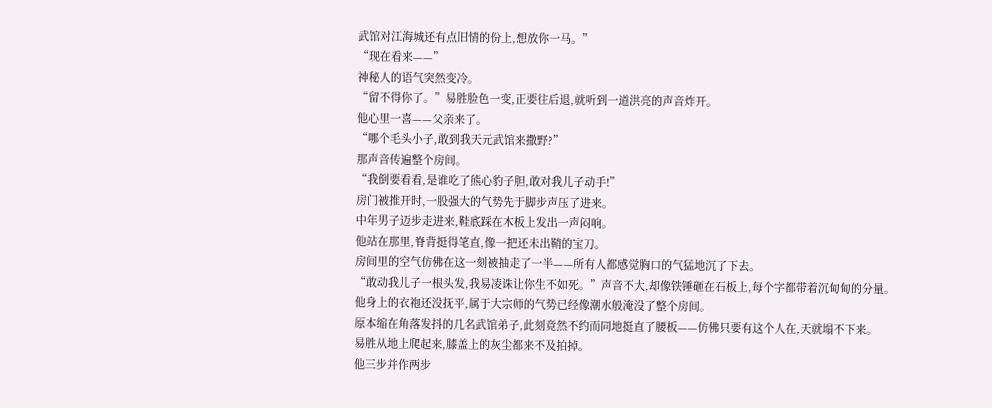武馆对江海城还有点旧情的份上,想放你一马。”
“现在看来——”
神秘人的语气突然变冷。
“留不得你了。”易胜脸色一变,正要往后退,就听到一道洪亮的声音炸开。
他心里一喜——父亲来了。
“哪个毛头小子,敢到我天元武馆来撒野?”
那声音传遍整个房间。
“我倒要看看,是谁吃了熊心豹子胆,敢对我儿子动手!”
房门被推开时,一股强大的气势先于脚步声压了进来。
中年男子迈步走进来,鞋底踩在木板上发出一声闷响。
他站在那里,脊背挺得笔直,像一把还未出鞘的宝刀。
房间里的空气仿佛在这一刻被抽走了一半——所有人都感觉胸口的气猛地沉了下去。
“敢动我儿子一根头发,我易凌诛让你生不如死。”声音不大,却像铁锤砸在石板上,每个字都带着沉甸甸的分量。
他身上的衣袍还没抚平,属于大宗师的气势已经像潮水般淹没了整个房间。
原本缩在角落发抖的几名武馆弟子,此刻竟然不约而同地挺直了腰板——仿佛只要有这个人在,天就塌不下来。
易胜从地上爬起来,膝盖上的灰尘都来不及拍掉。
他三步并作两步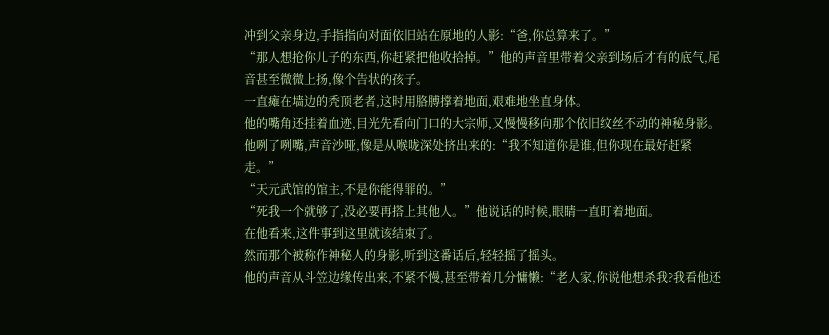冲到父亲身边,手指指向对面依旧站在原地的人影:“爸,你总算来了。”
“那人想抢你儿子的东西,你赶紧把他收拾掉。”他的声音里带着父亲到场后才有的底气,尾音甚至微微上扬,像个告状的孩子。
一直瘫在墙边的秃顶老者,这时用胳膊撑着地面,艰难地坐直身体。
他的嘴角还挂着血迹,目光先看向门口的大宗师,又慢慢移向那个依旧纹丝不动的神秘身影。
他咧了咧嘴,声音沙哑,像是从喉咙深处挤出来的:“我不知道你是谁,但你现在最好赶紧走。”
“天元武馆的馆主,不是你能得罪的。”
“死我一个就够了,没必要再搭上其他人。”他说话的时候,眼睛一直盯着地面。
在他看来,这件事到这里就该结束了。
然而那个被称作神秘人的身影,听到这番话后,轻轻摇了摇头。
他的声音从斗笠边缘传出来,不紧不慢,甚至带着几分慵懒:“老人家,你说他想杀我?我看他还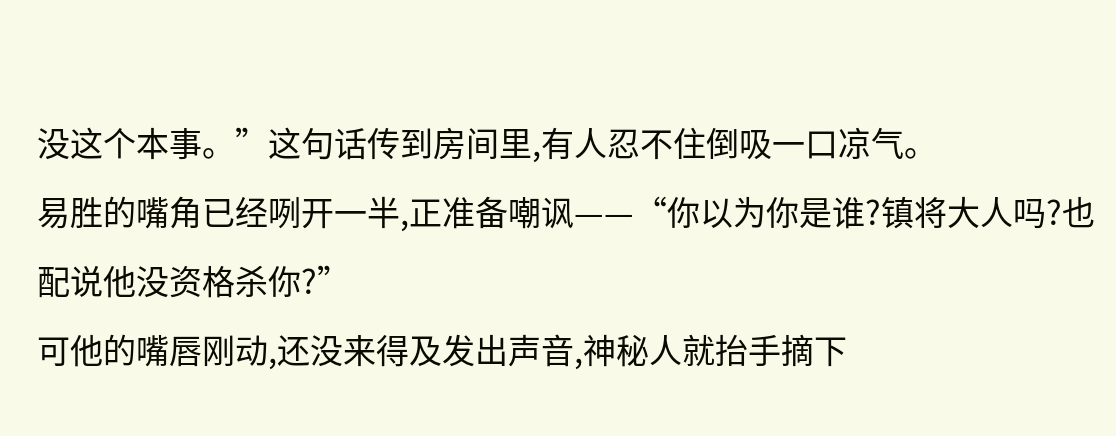没这个本事。”这句话传到房间里,有人忍不住倒吸一口凉气。
易胜的嘴角已经咧开一半,正准备嘲讽——“你以为你是谁?镇将大人吗?也配说他没资格杀你?”
可他的嘴唇刚动,还没来得及发出声音,神秘人就抬手摘下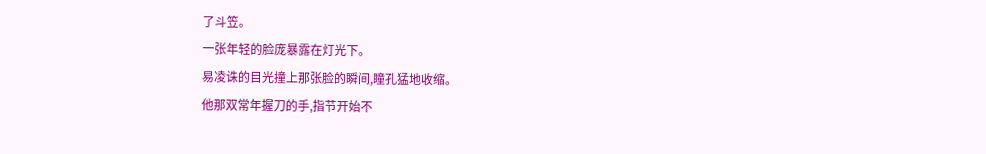了斗笠。
一张年轻的脸庞暴露在灯光下。
易凌诛的目光撞上那张脸的瞬间,瞳孔猛地收缩。
他那双常年握刀的手,指节开始不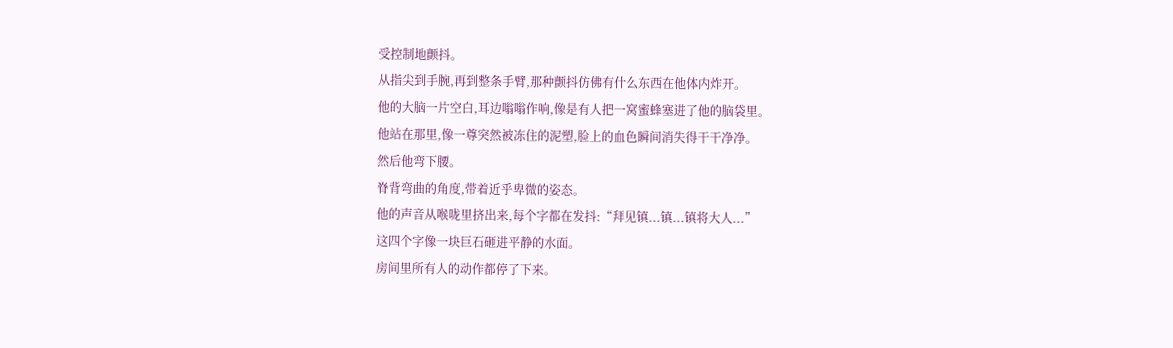受控制地颤抖。
从指尖到手腕,再到整条手臂,那种颤抖仿佛有什么东西在他体内炸开。
他的大脑一片空白,耳边嗡嗡作响,像是有人把一窝蜜蜂塞进了他的脑袋里。
他站在那里,像一尊突然被冻住的泥塑,脸上的血色瞬间消失得干干净净。
然后他弯下腰。
脊背弯曲的角度,带着近乎卑微的姿态。
他的声音从喉咙里挤出来,每个字都在发抖:“拜见镇...镇...镇将大人...”
这四个字像一块巨石砸进平静的水面。
房间里所有人的动作都停了下来。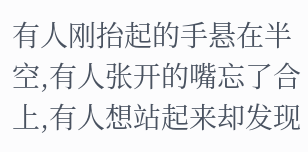有人刚抬起的手悬在半空,有人张开的嘴忘了合上,有人想站起来却发现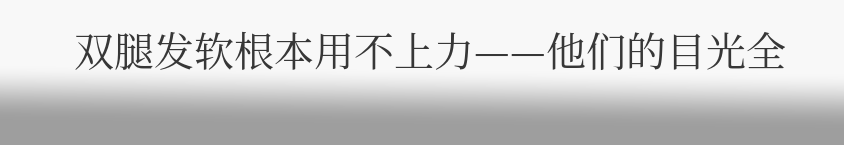双腿发软根本用不上力——他们的目光全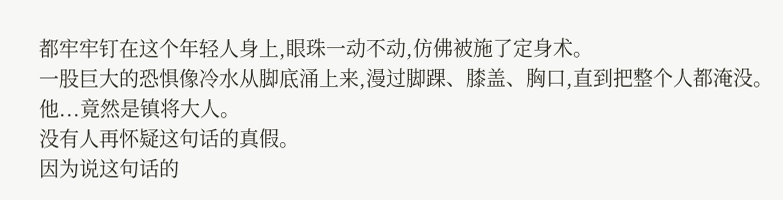都牢牢钉在这个年轻人身上,眼珠一动不动,仿佛被施了定身术。
一股巨大的恐惧像冷水从脚底涌上来,漫过脚踝、膝盖、胸口,直到把整个人都淹没。
他...竟然是镇将大人。
没有人再怀疑这句话的真假。
因为说这句话的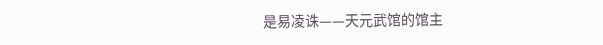是易凌诛——天元武馆的馆主